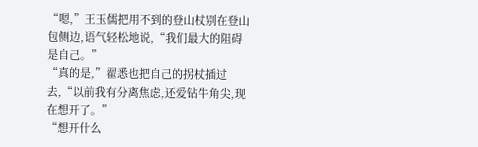“嗯,”王玉儒把用不到的登山杖别在登山包侧边,语气轻松地说,“我们最大的阻碍是自己。”
“真的是,”翟悉也把自己的拐杖插过去,“以前我有分离焦虑,还爱钻牛角尖,现在想开了。”
“想开什么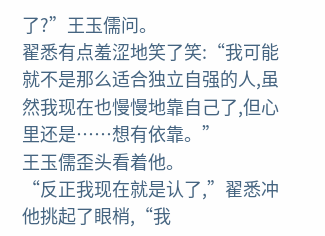了?”王玉儒问。
翟悉有点羞涩地笑了笑:“我可能就不是那么适合独立自强的人,虽然我现在也慢慢地靠自己了,但心里还是……想有依靠。”
王玉儒歪头看着他。
“反正我现在就是认了,”翟悉冲他挑起了眼梢,“我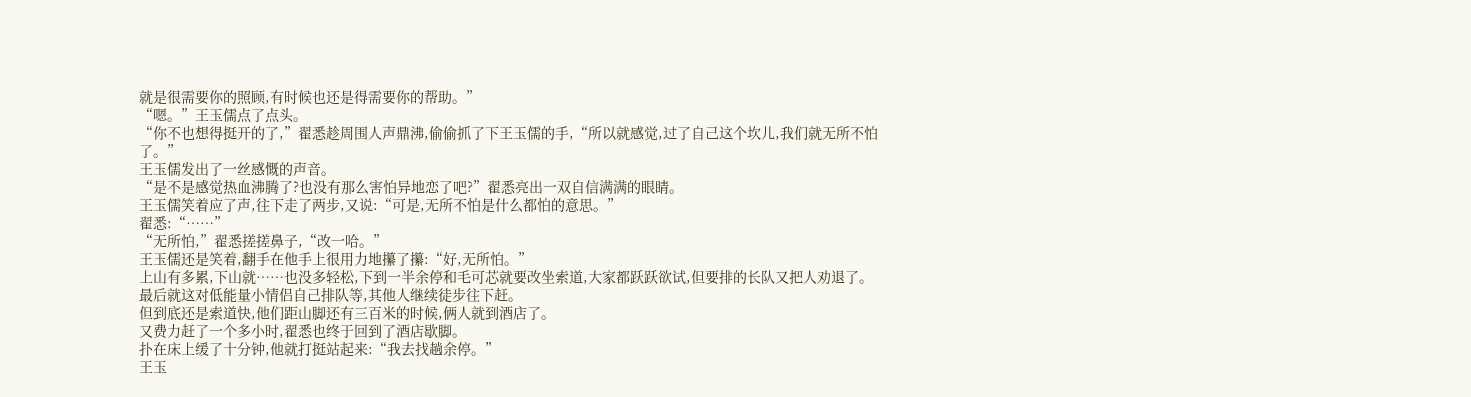就是很需要你的照顾,有时候也还是得需要你的帮助。”
“嗯。”王玉儒点了点头。
“你不也想得挺开的了,”翟悉趁周围人声鼎沸,偷偷抓了下王玉儒的手,“所以就感觉,过了自己这个坎儿,我们就无所不怕了。”
王玉儒发出了一丝感慨的声音。
“是不是感觉热血沸腾了?也没有那么害怕异地恋了吧?”翟悉亮出一双自信满满的眼睛。
王玉儒笑着应了声,往下走了两步,又说:“可是,无所不怕是什么都怕的意思。”
翟悉:“……”
“无所怕,”翟悉搓搓鼻子,“改一哈。”
王玉儒还是笑着,翻手在他手上很用力地攥了攥:“好,无所怕。”
上山有多累,下山就……也没多轻松,下到一半余停和毛可芯就要改坐索道,大家都跃跃欲试,但要排的长队又把人劝退了。
最后就这对低能量小情侣自己排队等,其他人继续徒步往下赶。
但到底还是索道快,他们距山脚还有三百米的时候,俩人就到酒店了。
又费力赶了一个多小时,翟悉也终于回到了酒店歇脚。
扑在床上缓了十分钟,他就打挺站起来:“我去找趟余停。”
王玉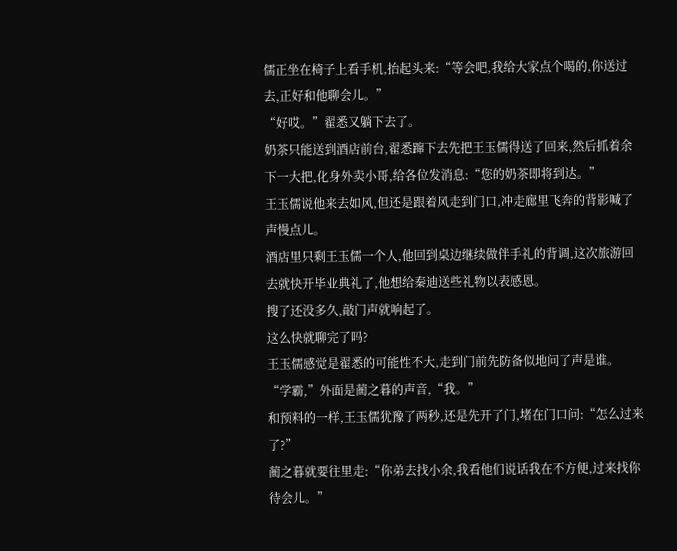儒正坐在椅子上看手机,抬起头来:“等会吧,我给大家点个喝的,你送过去,正好和他聊会儿。”
“好哎。”翟悉又躺下去了。
奶茶只能送到酒店前台,翟悉蹿下去先把王玉儒得送了回来,然后抓着余下一大把,化身外卖小哥,给各位发消息:“您的奶茶即将到达。”
王玉儒说他来去如风,但还是跟着风走到门口,冲走廊里飞奔的背影喊了声慢点儿。
酒店里只剩王玉儒一个人,他回到桌边继续做伴手礼的背调,这次旅游回去就快开毕业典礼了,他想给秦迪送些礼物以表感恩。
搜了还没多久,敲门声就响起了。
这么快就聊完了吗?
王玉儒感觉是翟悉的可能性不大,走到门前先防备似地问了声是谁。
“学霸,”外面是蔺之暮的声音,“我。”
和预料的一样,王玉儒犹豫了两秒,还是先开了门,堵在门口问:“怎么过来了?”
蔺之暮就要往里走:“你弟去找小余,我看他们说话我在不方便,过来找你待会儿。”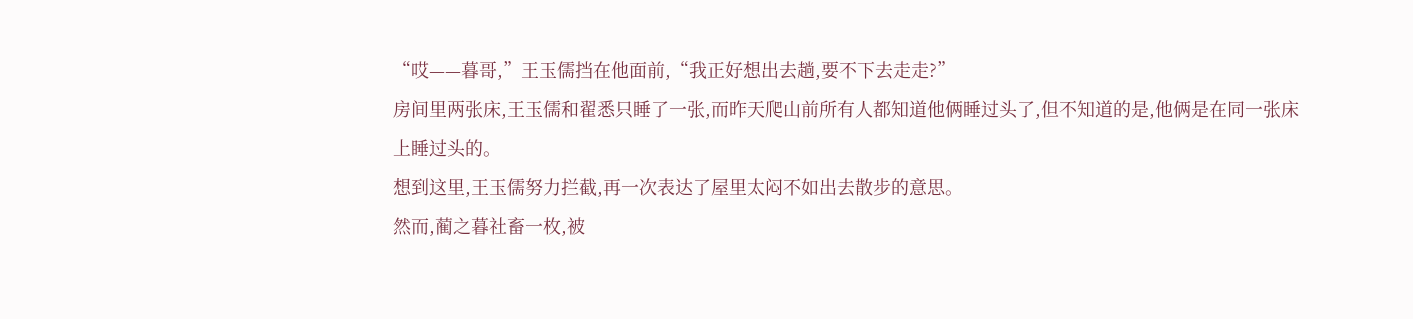“哎——暮哥,”王玉儒挡在他面前,“我正好想出去趟,要不下去走走?”
房间里两张床,王玉儒和翟悉只睡了一张,而昨天爬山前所有人都知道他俩睡过头了,但不知道的是,他俩是在同一张床上睡过头的。
想到这里,王玉儒努力拦截,再一次表达了屋里太闷不如出去散步的意思。
然而,蔺之暮社畜一枚,被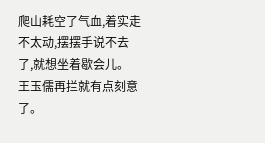爬山耗空了气血,着实走不太动,摆摆手说不去了,就想坐着歇会儿。
王玉儒再拦就有点刻意了。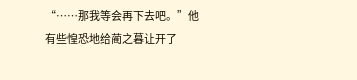“……那我等会再下去吧。”他有些惶恐地给蔺之暮让开了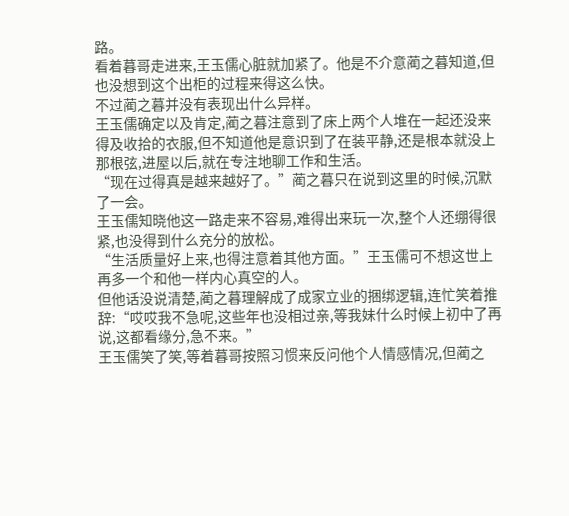路。
看着暮哥走进来,王玉儒心脏就加紧了。他是不介意蔺之暮知道,但也没想到这个出柜的过程来得这么快。
不过蔺之暮并没有表现出什么异样。
王玉儒确定以及肯定,蔺之暮注意到了床上两个人堆在一起还没来得及收拾的衣服,但不知道他是意识到了在装平静,还是根本就没上那根弦,进屋以后,就在专注地聊工作和生活。
“现在过得真是越来越好了。”蔺之暮只在说到这里的时候,沉默了一会。
王玉儒知晓他这一路走来不容易,难得出来玩一次,整个人还绷得很紧,也没得到什么充分的放松。
“生活质量好上来,也得注意着其他方面。”王玉儒可不想这世上再多一个和他一样内心真空的人。
但他话没说清楚,蔺之暮理解成了成家立业的捆绑逻辑,连忙笑着推辞:“哎哎我不急呢,这些年也没相过亲,等我妹什么时候上初中了再说,这都看缘分,急不来。”
王玉儒笑了笑,等着暮哥按照习惯来反问他个人情感情况,但蔺之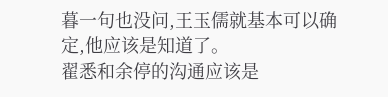暮一句也没问,王玉儒就基本可以确定,他应该是知道了。
翟悉和余停的沟通应该是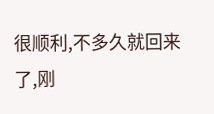很顺利,不多久就回来了,刚